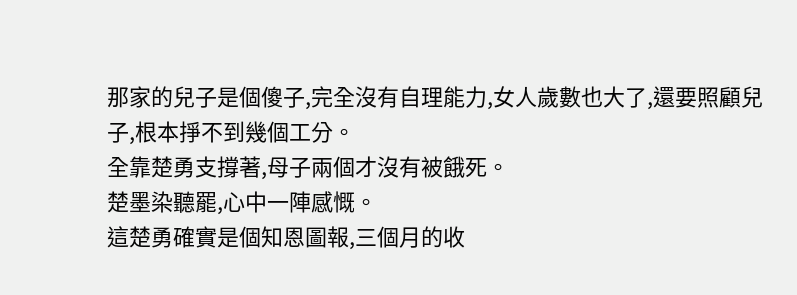那家的兒子是個傻子,完全沒有自理能力,女人歲數也大了,還要照顧兒子,根本掙不到幾個工分。
全靠楚勇支撐著,母子兩個才沒有被餓死。
楚墨染聽罷,心中一陣感慨。
這楚勇確實是個知恩圖報,三個月的收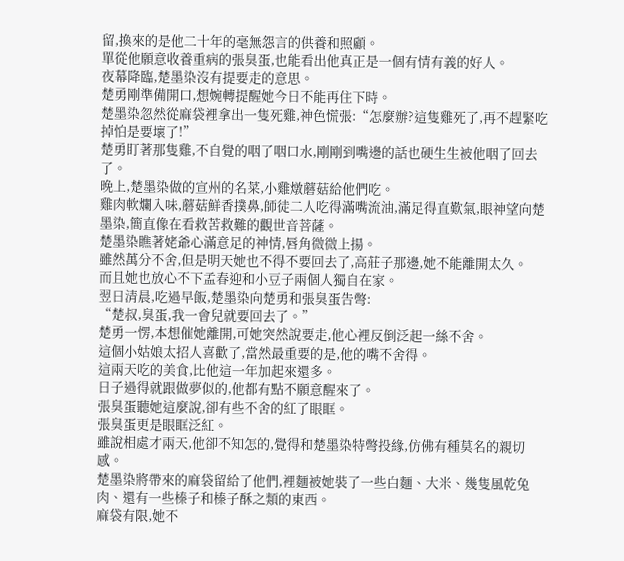留,換來的是他二十年的毫無怨言的供養和照顧。
單從他願意收養重病的張臭蛋,也能看出他真正是一個有情有義的好人。
夜幕降臨,楚墨染沒有提要走的意思。
楚勇剛準備開口,想婉轉提醒她今日不能再住下時。
楚墨染忽然從麻袋裡拿出一隻死雞,神色慌張:“怎麼辦?這隻雞死了,再不趕緊吃掉怕是要壞了!”
楚勇盯著那隻雞,不自覺的咽了咽口水,剛剛到嘴邊的話也硬生生被他咽了回去了。
晚上,楚墨染做的宣州的名菜,小雞燉蘑菇給他們吃。
雞肉軟爛入味,蘑菇鮮香撲鼻,師徒二人吃得滿嘴流油,滿足得直歎氣,眼神望向楚墨染,簡直像在看救苦救難的觀世音菩薩。
楚墨染瞧著姥爺心滿意足的神情,唇角微微上揚。
雖然萬分不舍,但是明天她也不得不要回去了,高莊子那邊,她不能離開太久。
而且她也放心不下孟春迎和小豆子兩個人獨自在家。
翌日清晨,吃過早飯,楚墨染向楚勇和張臭蛋告彆:
“楚叔,臭蛋,我一會兒就要回去了。”
楚勇一愣,本想催她離開,可她突然說要走,他心裡反倒泛起一絲不舍。
這個小姑娘太招人喜歡了,當然最重要的是,他的嘴不舍得。
這兩天吃的美食,比他這一年加起來還多。
日子過得就跟做夢似的,他都有點不願意醒來了。
張臭蛋聽她這麼說,卻有些不舍的紅了眼眶。
張臭蛋更是眼眶泛紅。
雖說相處才兩天,他卻不知怎的,覺得和楚墨染特彆投緣,仿佛有種莫名的親切感。
楚墨染將帶來的麻袋留給了他們,裡麵被她裝了一些白麵、大米、幾隻風乾兔肉、還有一些榛子和榛子酥之類的東西。
麻袋有限,她不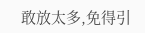敢放太多,免得引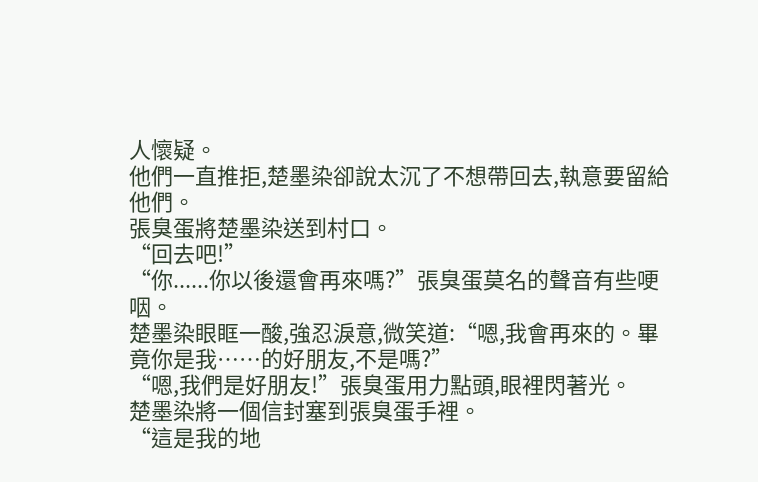人懷疑。
他們一直推拒,楚墨染卻說太沉了不想帶回去,執意要留給他們。
張臭蛋將楚墨染送到村口。
“回去吧!”
“你......你以後還會再來嗎?”張臭蛋莫名的聲音有些哽咽。
楚墨染眼眶一酸,強忍淚意,微笑道:“嗯,我會再來的。畢竟你是我……的好朋友,不是嗎?”
“嗯,我們是好朋友!”張臭蛋用力點頭,眼裡閃著光。
楚墨染將一個信封塞到張臭蛋手裡。
“這是我的地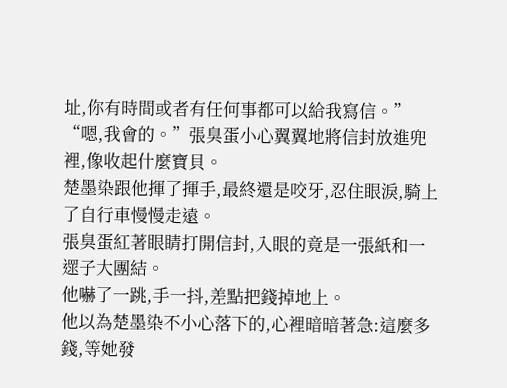址,你有時間或者有任何事都可以給我寫信。”
“嗯,我會的。”張臭蛋小心翼翼地將信封放進兜裡,像收起什麼寶貝。
楚墨染跟他揮了揮手,最終還是咬牙,忍住眼淚,騎上了自行車慢慢走遠。
張臭蛋紅著眼睛打開信封,入眼的竟是一張紙和一遝子大團結。
他嚇了一跳,手一抖,差點把錢掉地上。
他以為楚墨染不小心落下的,心裡暗暗著急:這麼多錢,等她發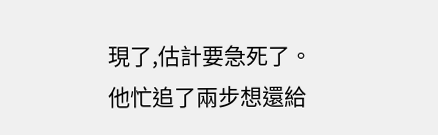現了,估計要急死了。
他忙追了兩步想還給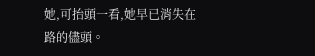她,可抬頭一看,她早已消失在路的儘頭。